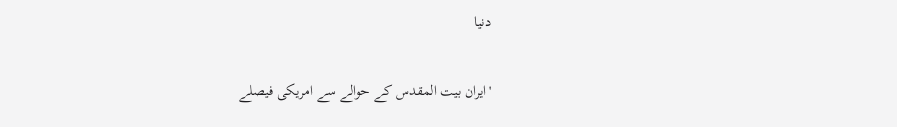دنیا

'ایران بیت المقدس کے حوالے سے امریکی فیصلے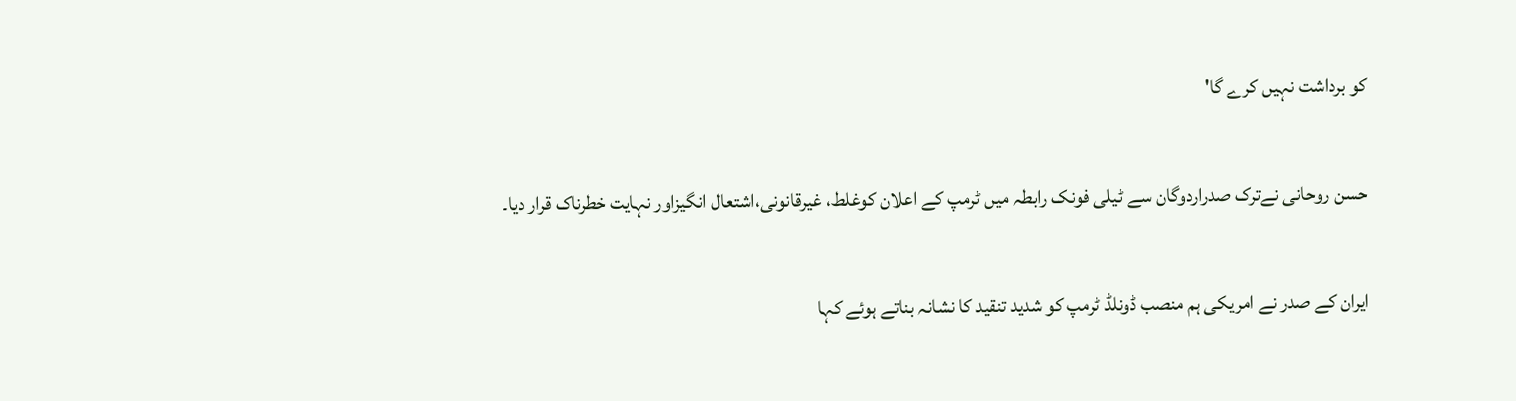کو برداشت نہیں کرے گا'

حسن روحانی نےترک صدراردوگان سے ٹیلی فونک رابطہ میں ٹرمپ کے اعلان کوغلط، غیرقانونی،اشتعال انگیزاور نہایت خطرناک قرار دیا۔

ایران کے صدر نے امریکی ہم منصب ڈونلڈ ٹرمپ کو شدید تنقید کا نشانہ بناتے ہوئے کہا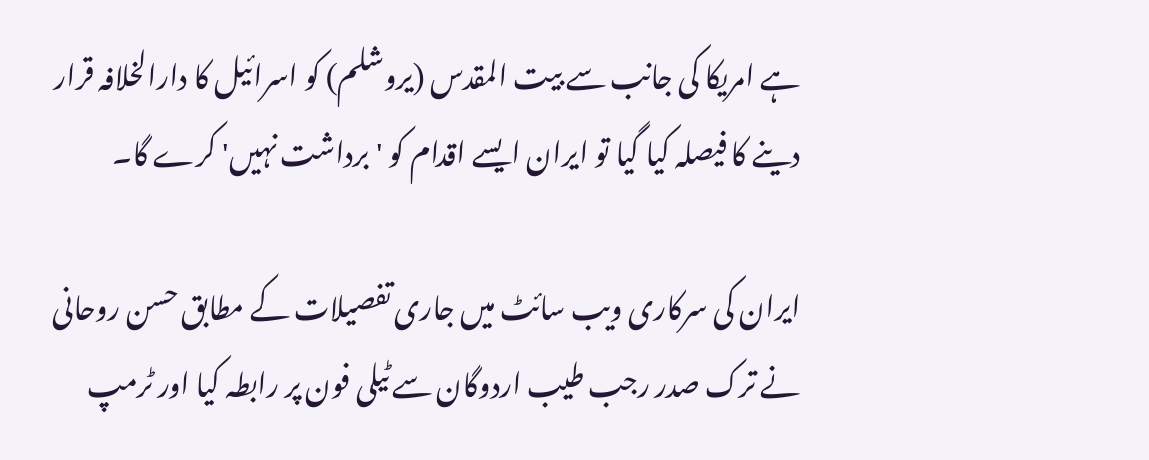ہے امریکا کی جانب سے بیت المقدس (یروشلم) کو اسرائیل کا دارالخلافہ قرار دینے کا فیصلہ کیا گیا تو ایران ایسے اقدام کو 'برداشت نہیں' کرے گا۔

ایران کی سرکاری ویب سائٹ میں جاری تفصیلات کے مطابق حسن روحانی نے ترک صدر رجب طیب اردوگان سے ٹیلی فون پر رابطہ کیا اور ٹرمپ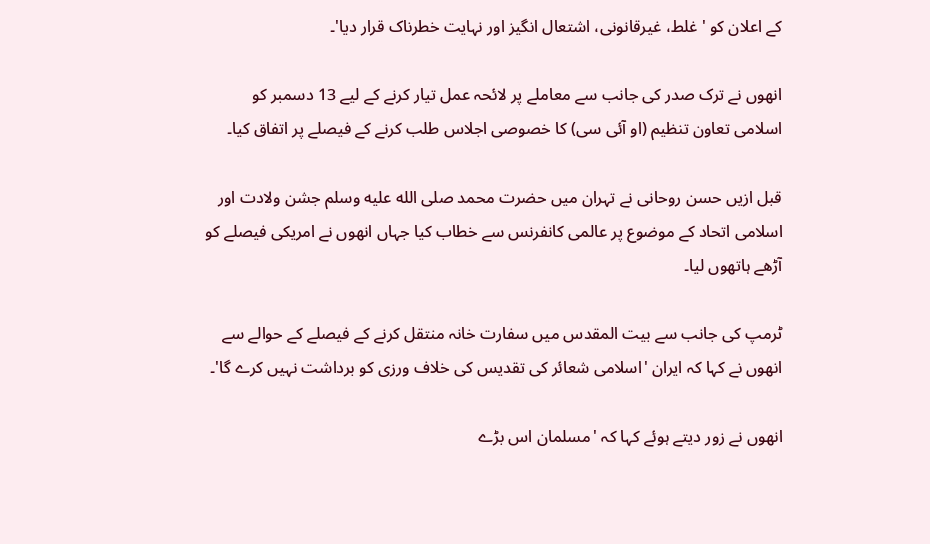کے اعلان کو 'غلط، غیرقانونی، اشتعال انگیز اور نہایت خطرناک قرار دیا'۔

انھوں نے ترک صدر کی جانب سے معاملے پر لائحہ عمل تیار کرنے کے لیے 13 دسمبر کو اسلامی تعاون تنظیم (او آئی سی) کا خصوصی اجلاس طلب کرنے کے فیصلے پر اتفاق کیا۔

قبل ازیں حسن روحانی نے تہران میں حضرت محمد صلى الله عليه وسلم جشن ولادت اور اسلامی اتحاد کے موضوع پر عالمی کانفرنس سے خطاب کیا جہاں انھوں نے امریکی فیصلے کو آڑھے ہاتھوں لیا۔

ٹرمپ کی جانب سے بیت المقدس میں سفارت خانہ منتقل کرنے کے فیصلے کے حوالے سے انھوں نے کہا کہ ایران 'اسلامی شعائر کی تقدیس کی خلاف ورزی کو برداشت نہیں کرے گا'۔

انھوں نے زور دیتے ہوئے کہا کہ 'مسلمان اس بڑے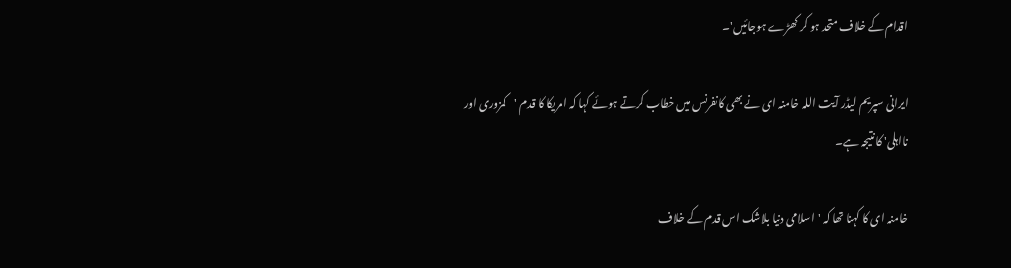اقدام کے خلاف متحد ہو کر کھڑے ہوجائیں'۔

ایرانی سپریم لیڈر آیت اللہ خامنہ ای نے بھی کانفرنس میں خطاب کرتے ہوئے کہا کہ امریکا کا قدم 'کمزوری اور نااہلی' کا نتیجہ ہے۔

خامنہ ای کا کہنا تھا کہ 'اسلامی دنیا بلاشک اس قدم کے خلاف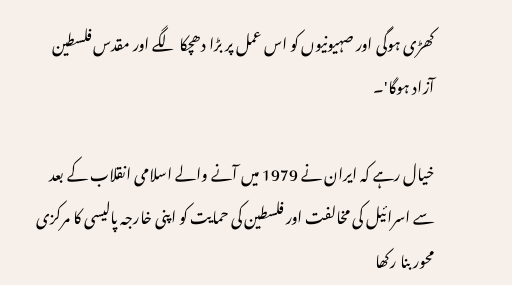کھڑی ہوگی اور صہیونیوں کو اس عمل پر بڑا دھچکا لگے اور مقدس فلسطین آزاد ہوگا'۔

خیال رہے کہ ایران نے 1979 میں آنے والے اسلامی انقلاب کے بعد سے اسرائیل کی مخالفت اور فلسطین کی حمایت کو اپنی خارجہ پالیسی کا مرکزی محور بنا رکھا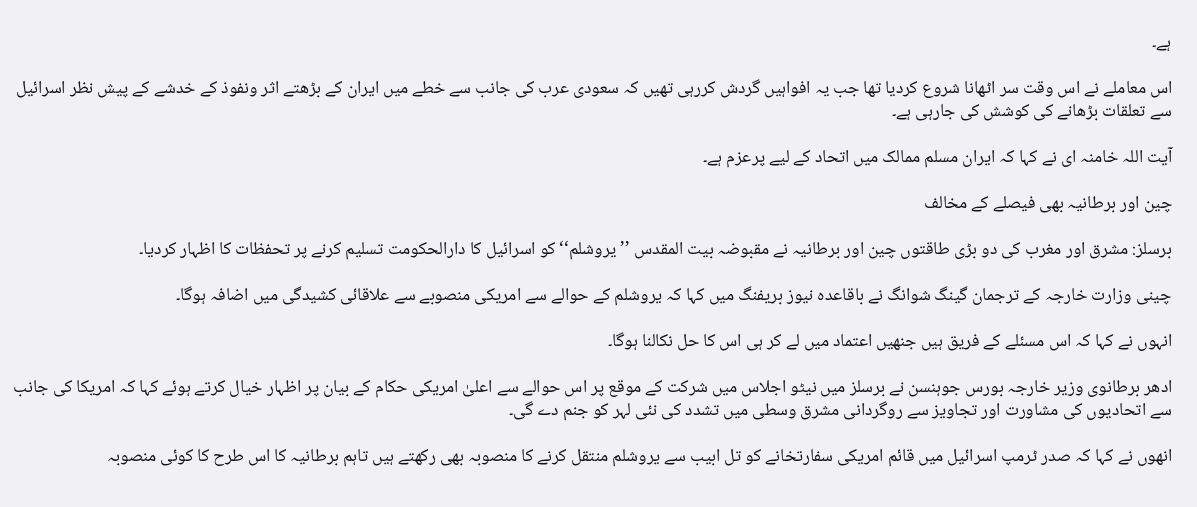ہے۔

اس معاملے نے اس وقت سر اٹھانا شروع کردیا تھا جب یہ افواہیں گردش کررہی تھیں کہ سعودی عرب کی جانب سے خطے میں ایران کے بڑھتے اثر ونفوذ کے خدشے کے پیش نظر اسرائیل سے تعلقات بڑھانے کی کوشش کی جارہی ہے۔

آیت اللہ خامنہ ای نے کہا کہ ایران مسلم ممالک میں اتحاد کے لیے پرعزم ہے۔

چین اور برطانیہ بھی فیصلے کے مخالف

برسلز: مشرق اور مغرب کی دو بڑی طاقتوں چین اور برطانیہ نے مقبوضہ بیت المقدس ’’ یروشلم‘‘کو اسرائیل کا دارالحکومت تسلیم کرنے پر تحفظات کا اظہار کردیا۔

چینی وزارت خارجہ کے ترجمان گینگ شوانگ نے باقاعدہ نیوز بریفنگ میں کہا کہ یروشلم کے حوالے سے امریکی منصوبے سے علاقائی کشیدگی میں اضافہ ہوگا۔

انہوں نے کہا کہ اس مسئلے کے فریق ہیں جنھیں اعتماد میں لے کر ہی اس کا حل نکالنا ہوگا۔

ادھر برطانوی وزیر خارجہ بورس جوہنسن نے برسلز میں نیٹو اجلاس میں شرکت کے موقع پر اس حوالے سے اعلیٰ امریکی حکام کے بیان پر اظہار خیال کرتے ہوئے کہا کہ امریکا کی جانب سے اتحادیوں کی مشاورت اور تجاویز سے روگردانی مشرق وسطی میں تشدد کی نئی لہر کو جنم دے گی۔

انھوں نے کہا کہ صدر ٹرمپ اسرائیل میں قائم امریکی سفارتخانے کو تل ابیب سے یروشلم منتقل کرنے کا منصوبہ بھی رکھتے ہیں تاہم برطانیہ کا اس طرح کا کوئی منصوبہ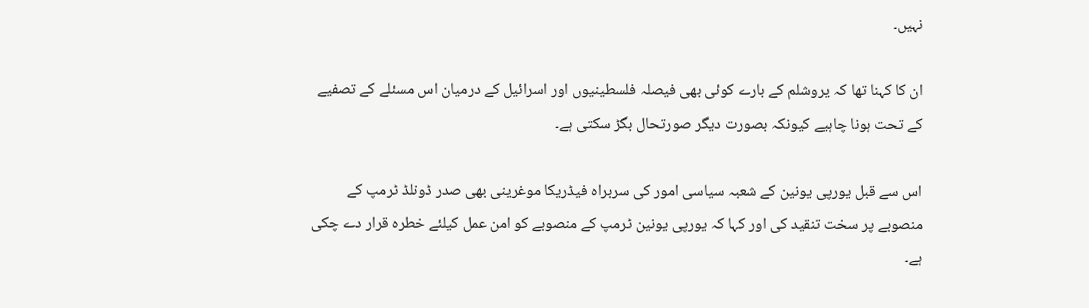نہیں۔

ان کا کہنا تھا کہ یروشلم کے بارے کوئی بھی فیصلہ فلسطینیوں اور اسرائیل کے درمیان اس مسئلے کے تصفیے کے تحت ہونا چاہیے کیونکہ بصورت دیگر صورتحال بگڑ سکتی ہے۔

اس سے قبل یورپی یونین کے شعبہ سیاسی امور کی سربراہ فیڈریکا موغرینی بھی صدر ڈونلڈ ٹرمپ کے منصوبے پر سخت تنقید کی اور کہا کہ یورپی یونین ٹرمپ کے منصوبے کو امن عمل کیلئے خطرہ قرار دے چکی ہے۔